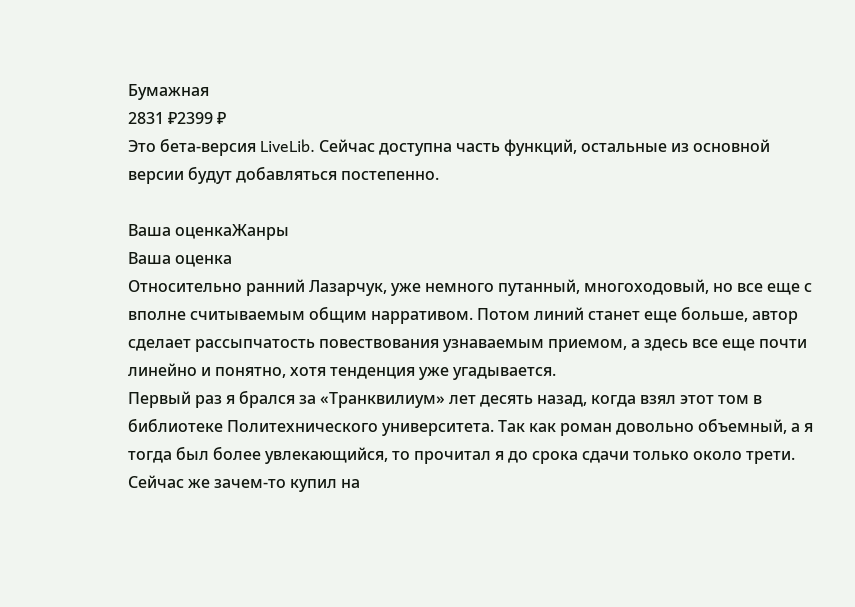Бумажная
2831 ₽2399 ₽
Это бета-версия LiveLib. Сейчас доступна часть функций, остальные из основной версии будут добавляться постепенно.

Ваша оценкаЖанры
Ваша оценка
Относительно ранний Лазарчук, уже немного путанный, многоходовый, но все еще с вполне считываемым общим нарративом. Потом линий станет еще больше, автор сделает рассыпчатость повествования узнаваемым приемом, а здесь все еще почти линейно и понятно, хотя тенденция уже угадывается.
Первый раз я брался за «Транквилиум» лет десять назад, когда взял этот том в библиотеке Политехнического университета. Так как роман довольно объемный, а я тогда был более увлекающийся, то прочитал я до срока сдачи только около трети. Сейчас же зачем-то купил на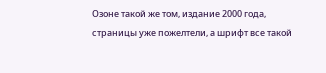Озоне такой же том, издание 2000 года, страницы уже пожелтели, а шрифт все такой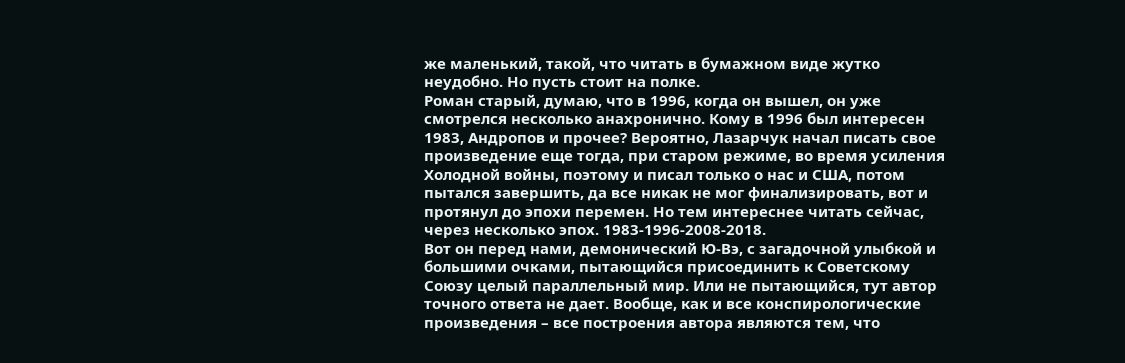же маленький, такой, что читать в бумажном виде жутко неудобно. Но пусть стоит на полке.
Роман старый, думаю, что в 1996, когда он вышел, он уже смотрелся несколько анахронично. Кому в 1996 был интересен 1983, Андропов и прочее? Вероятно, Лазарчук начал писать свое произведение еще тогда, при старом режиме, во время усиления Холодной войны, поэтому и писал только о нас и США, потом пытался завершить, да все никак не мог финализировать, вот и протянул до эпохи перемен. Но тем интереснее читать сейчас, через несколько эпох. 1983-1996-2008-2018.
Вот он перед нами, демонический Ю-Вэ, с загадочной улыбкой и большими очками, пытающийся присоединить к Советскому Союзу целый параллельный мир. Или не пытающийся, тут автор точного ответа не дает. Вообще, как и все конспирологические произведения – все построения автора являются тем, что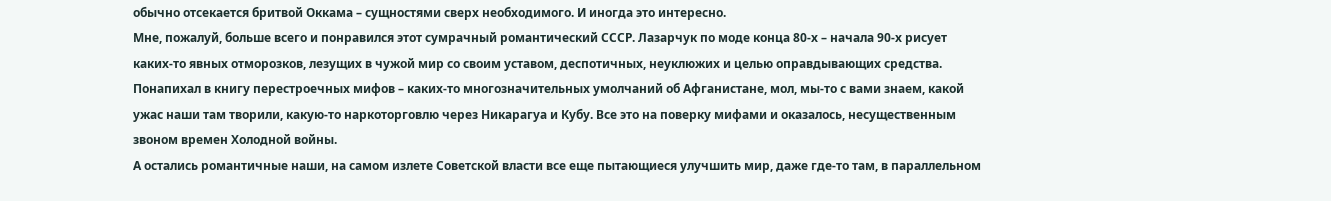обычно отсекается бритвой Оккама – сущностями сверх необходимого. И иногда это интересно.
Мне, пожалуй, больше всего и понравился этот сумрачный романтический СССР. Лазарчук по моде конца 80-х – начала 90-х рисует каких-то явных отморозков, лезущих в чужой мир со своим уставом, деспотичных, неуклюжих и целью оправдывающих средства. Понапихал в книгу перестроечных мифов – каких-то многозначительных умолчаний об Афганистане, мол, мы-то с вами знаем, какой ужас наши там творили, какую-то наркоторговлю через Никарагуа и Кубу. Все это на поверку мифами и оказалось, несущественным звоном времен Холодной войны.
А остались романтичные наши, на самом излете Советской власти все еще пытающиеся улучшить мир, даже где-то там, в параллельном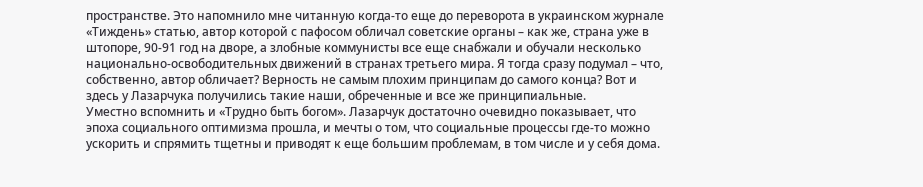пространстве. Это напомнило мне читанную когда-то еще до переворота в украинском журнале «Тиждень» статью, автор которой с пафосом обличал советские органы – как же, страна уже в штопоре, 90-91 год на дворе, а злобные коммунисты все еще снабжали и обучали несколько национально-освободительных движений в странах третьего мира. Я тогда сразу подумал – что, собственно, автор обличает? Верность не самым плохим принципам до самого конца? Вот и здесь у Лазарчука получились такие наши, обреченные и все же принципиальные.
Уместно вспомнить и «Трудно быть богом». Лазарчук достаточно очевидно показывает, что эпоха социального оптимизма прошла, и мечты о том, что социальные процессы где-то можно ускорить и спрямить тщетны и приводят к еще большим проблемам, в том числе и у себя дома.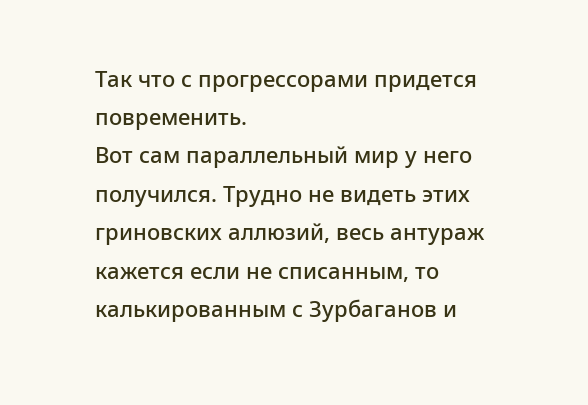Так что с прогрессорами придется повременить.
Вот сам параллельный мир у него получился. Трудно не видеть этих гриновских аллюзий, весь антураж кажется если не списанным, то калькированным с Зурбаганов и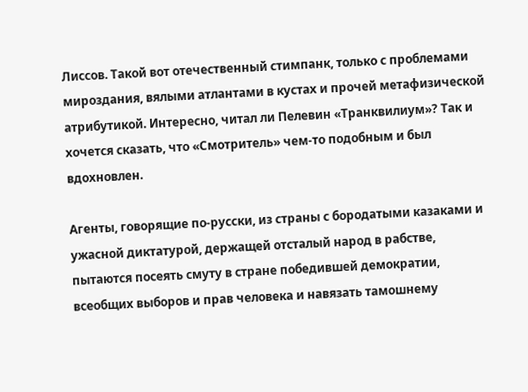Лиссов. Такой вот отечественный стимпанк, только с проблемами мироздания, вялыми атлантами в кустах и прочей метафизической атрибутикой. Интересно, читал ли Пелевин «Транквилиум»? Так и хочется сказать, что «Смотритель» чем-то подобным и был вдохновлен.

Агенты, говорящие по-русски, из страны с бородатыми казаками и ужасной диктатурой, держащей отсталый народ в рабстве, пытаются посеять смуту в стране победившей демократии, всеобщих выборов и прав человека и навязать тамошнему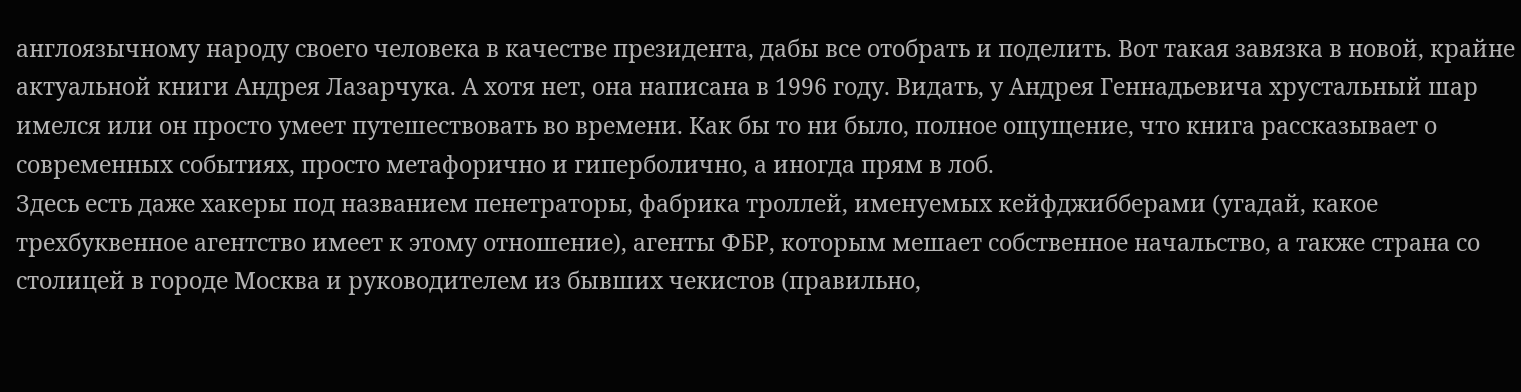англоязычному народу своего человека в качестве президента, дабы все отобрать и поделить. Вот такая завязка в новой, крайне актуальной книги Андрея Лазарчука. А хотя нет, она написана в 1996 году. Видать, у Андрея Геннадьевича хрустальный шар имелся или он просто умеет путешествовать во времени. Как бы то ни было, полное ощущение, что книга рассказывает о современных событиях, просто метафорично и гиперболично, а иногда прям в лоб.
Здесь есть даже хакеры под названием пенетраторы, фабрика троллей, именуемых кейфджибберами (угадай, какое трехбуквенное агентство имеет к этому отношение), агенты ФБР, которым мешает собственное начальство, а также страна со столицей в городе Москва и руководителем из бывших чекистов (правильно,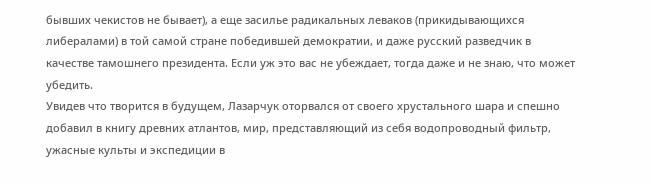бывших чекистов не бывает), а еще засилье радикальных леваков (прикидывающихся либералами) в той самой стране победившей демократии, и даже русский разведчик в качестве тамошнего президента. Если уж это вас не убеждает, тогда даже и не знаю, что может убедить.
Увидев что творится в будущем, Лазарчук оторвался от своего хрустального шара и спешно добавил в книгу древних атлантов, мир, представляющий из себя водопроводный фильтр, ужасные культы и экспедиции в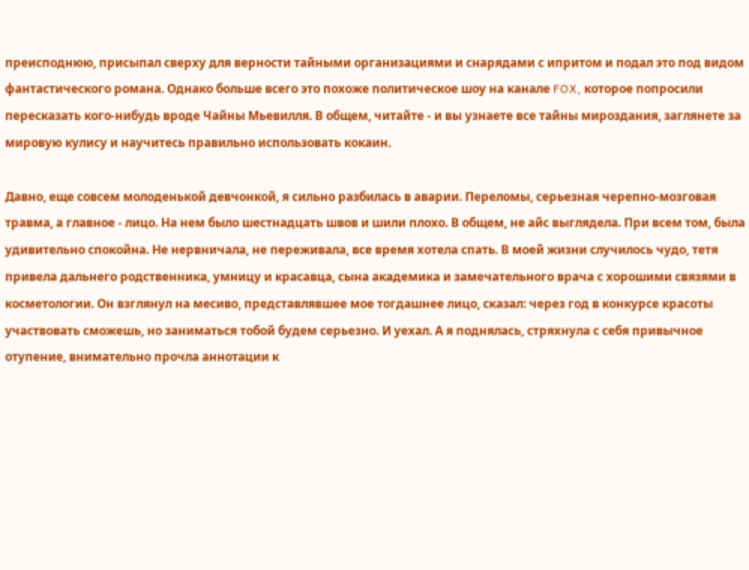преисподнюю, присыпал сверху для верности тайными организациями и снарядами с ипритом и подал это под видом фантастического романа. Однако больше всего это похоже политическое шоу на канале FOX, которое попросили пересказать кого-нибудь вроде Чайны Мьевилля. В общем, читайте - и вы узнаете все тайны мироздания, заглянете за мировую кулису и научитесь правильно использовать кокаин.

Давно, еще совсем молоденькой девчонкой, я сильно разбилась в аварии. Переломы, серьезная черепно-мозговая травма, а главное - лицо. На нем было шестнадцать швов и шили плохо. В общем, не айс выглядела. При всем том, была удивительно спокойна. Не нервничала, не переживала, все время хотела спать. В моей жизни случилось чудо, тетя привела дальнего родственника, умницу и красавца, сына академика и замечательного врача с хорошими связями в косметологии. Он взглянул на месиво, представлявшее мое тогдашнее лицо, сказал: через год в конкурсе красоты участвовать сможешь, но заниматься тобой будем серьезно. И уехал. А я поднялась, стряхнула с себя привычное отупение, внимательно прочла аннотации к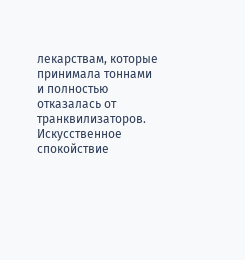лекарствам, которые принимала тоннами и полностью отказалась от транквилизаторов. Искусственное спокойствие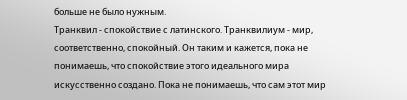больше не было нужным.
Транквил - спокойствие с латинского. Транквилиум - мир, соответственно, спокойный. Он таким и кажется, пока не понимаешь, что спокойствие этого идеального мира искусственно создано. Пока не понимаешь, что сам этот мир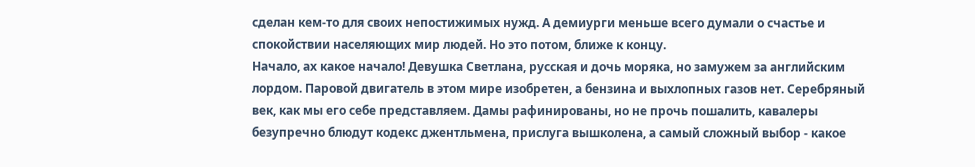сделан кем-то для своих непостижимых нужд. А демиурги меньше всего думали о счастье и спокойствии населяющих мир людей. Но это потом, ближе к концу.
Начало, ах какое начало! Девушка Светлана, русская и дочь моряка, но замужем за английским лордом. Паровой двигатель в этом мире изобретен, а бензина и выхлопных газов нет. Серебряный век, как мы его себе представляем. Дамы рафинированы, но не прочь пошалить, кавалеры безупречно блюдут кодекс джентльмена, прислуга вышколена, а самый сложный выбор - какое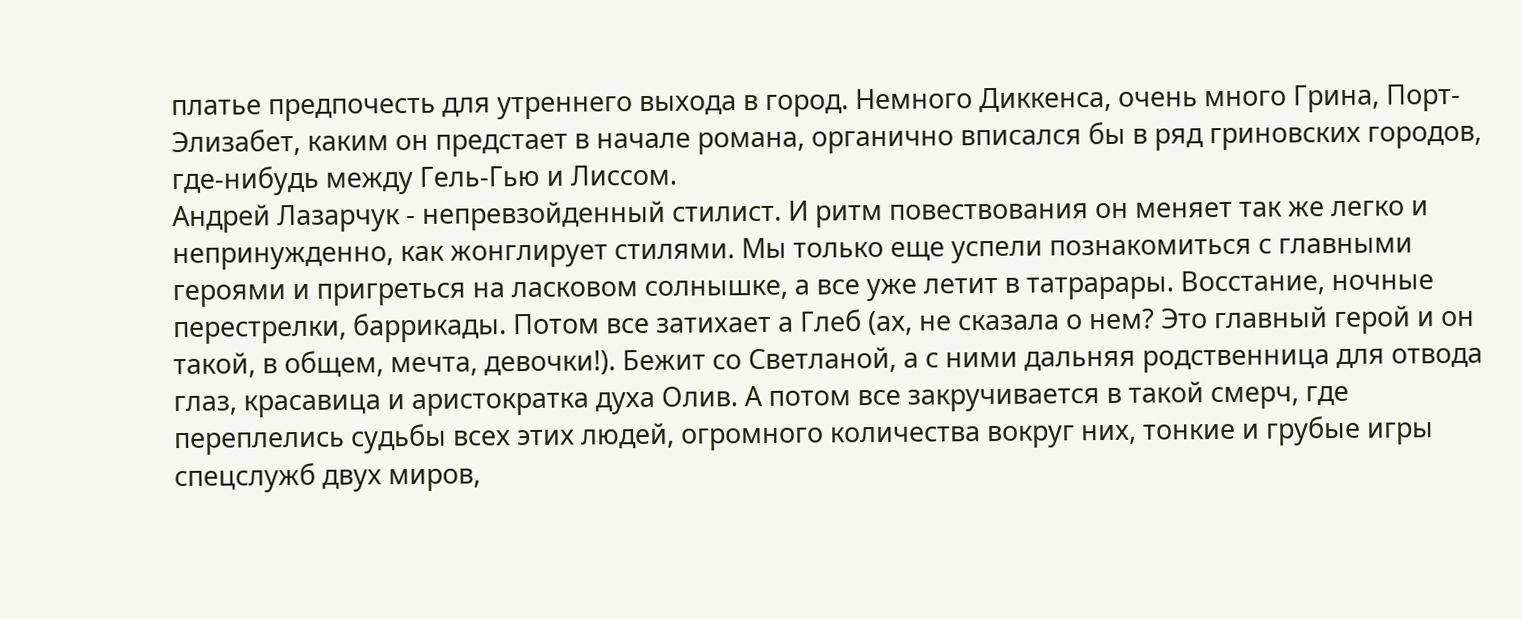платье предпочесть для утреннего выхода в город. Немного Диккенса, очень много Грина, Порт-Элизабет, каким он предстает в начале романа, органично вписался бы в ряд гриновских городов, где-нибудь между Гель-Гью и Лиссом.
Андрей Лазарчук - непревзойденный стилист. И ритм повествования он меняет так же легко и непринужденно, как жонглирует стилями. Мы только еще успели познакомиться с главными героями и пригреться на ласковом солнышке, а все уже летит в татрарары. Восстание, ночные перестрелки, баррикады. Потом все затихает а Глеб (ах, не сказала о нем? Это главный герой и он такой, в общем, мечта, девочки!). Бежит со Светланой, а с ними дальняя родственница для отвода глаз, красавица и аристократка духа Олив. А потом все закручивается в такой смерч, где переплелись судьбы всех этих людей, огромного количества вокруг них, тонкие и грубые игры спецслужб двух миров,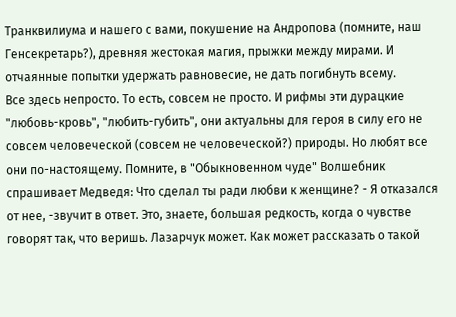Транквилиума и нашего с вами, покушение на Андропова (помните, наш Генсекретарь?), древняя жестокая магия, прыжки между мирами. И отчаянные попытки удержать равновесие, не дать погибнуть всему.
Все здесь непросто. То есть, совсем не просто. И рифмы эти дурацкие "любовь-кровь", "любить-губить", они актуальны для героя в силу его не совсем человеческой (совсем не человеческой?) природы. Но любят все они по-настоящему. Помните, в "Обыкновенном чуде" Волшебник спрашивает Медведя: Что сделал ты ради любви к женщине? - Я отказался от нее, -звучит в ответ. Это, знаете, большая редкость, когда о чувстве говорят так, что веришь. Лазарчук может. Как может рассказать о такой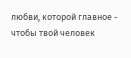любви, которой главное - чтобы твой человек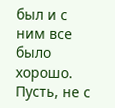был и с ним все было хорошо. Пусть, не с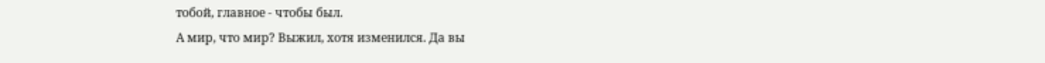тобой, главное - чтобы был.
А мир, что мир? Выжил, хотя изменился. Да вы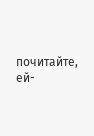почитайте, ей-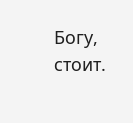Богу, стоит.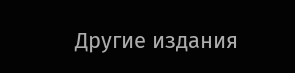Другие издания